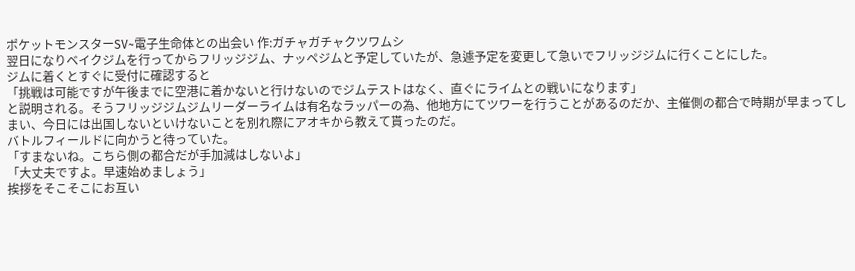ポケットモンスターSV~電子生命体との出会い 作:ガチャガチャクツワムシ
翌日になりベイクジムを行ってからフリッジジム、ナッペジムと予定していたが、急遽予定を変更して急いでフリッジジムに行くことにした。
ジムに着くとすぐに受付に確認すると
「挑戦は可能ですが午後までに空港に着かないと行けないのでジムテストはなく、直ぐにライムとの戦いになります」
と説明される。そうフリッジジムジムリーダーライムは有名なラッパーの為、他地方にてツワーを行うことがあるのだか、主催側の都合で時期が早まってしまい、今日には出国しないといけないことを別れ際にアオキから教えて貰ったのだ。
バトルフィールドに向かうと待っていた。
「すまないね。こちら側の都合だが手加減はしないよ」
「大丈夫ですよ。早速始めましょう」
挨拶をそこそこにお互い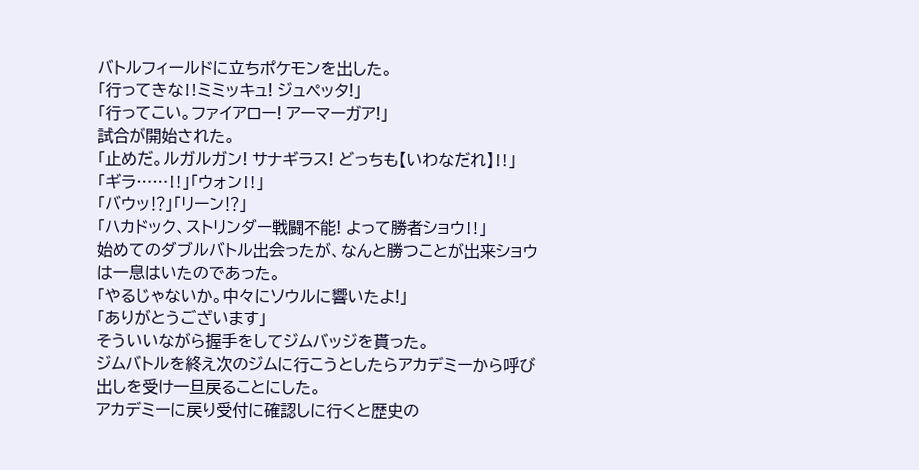バトルフィールドに立ちポケモンを出した。
「行ってきな‼ミミッキュ! ジュペッタ!」
「行ってこい。ファイアロー! アーマーガア!」
試合が開始された。
「止めだ。ルガルガン! サナギラス! どっちも【いわなだれ】‼」
「ギラ……‼」「ウォン‼」
「バウッ⁉」「リーン⁉」
「ハカドック、ストリンダー戦闘不能! よって勝者ショウ‼」
始めてのダブルバトル出会ったが、なんと勝つことが出来ショウは一息はいたのであった。
「やるじゃないか。中々にソウルに響いたよ!」
「ありがとうございます」
そういいながら握手をしてジムバッジを貰った。
ジムバトルを終え次のジムに行こうとしたらアカデミーから呼び出しを受け一旦戻ることにした。
アカデミーに戻り受付に確認しに行くと歴史の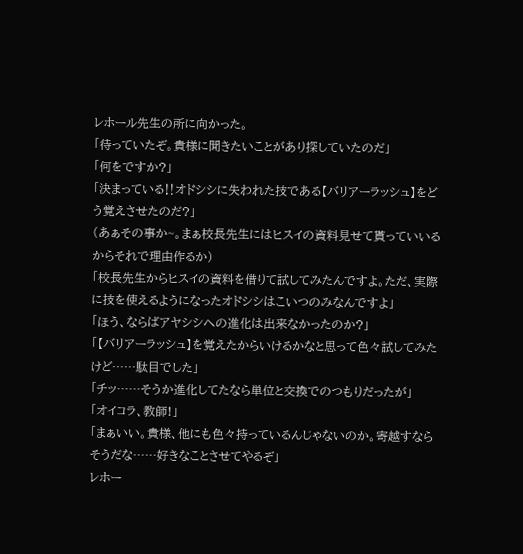レホール先生の所に向かった。
「待っていたぞ。貴様に聞きたいことがあり探していたのだ」
「何をですか?」
「決まっている‼オドシシに失われた技である【バリアーラッシュ】をどう覚えさせたのだ?」
(あぁその事か~。まぁ校長先生にはヒスイの資料見せて貰っていいるからそれで理由作るか)
「校長先生からヒスイの資料を借りて試してみたんですよ。ただ、実際に技を使えるようになったオドシシはこいつのみなんですよ」
「ほう、ならばアヤシシへの進化は出来なかったのか?」
「【バリアーラッシュ】を覚えたからいけるかなと思って色々試してみたけど……駄目でした」
「チッ……そうか進化してたなら単位と交換でのつもりだったが」
「オイコラ、教師!」
「まぁいい。貴様、他にも色々持っているんじゃないのか。寄越すならそうだな……好きなことさせてやるぞ」
レホー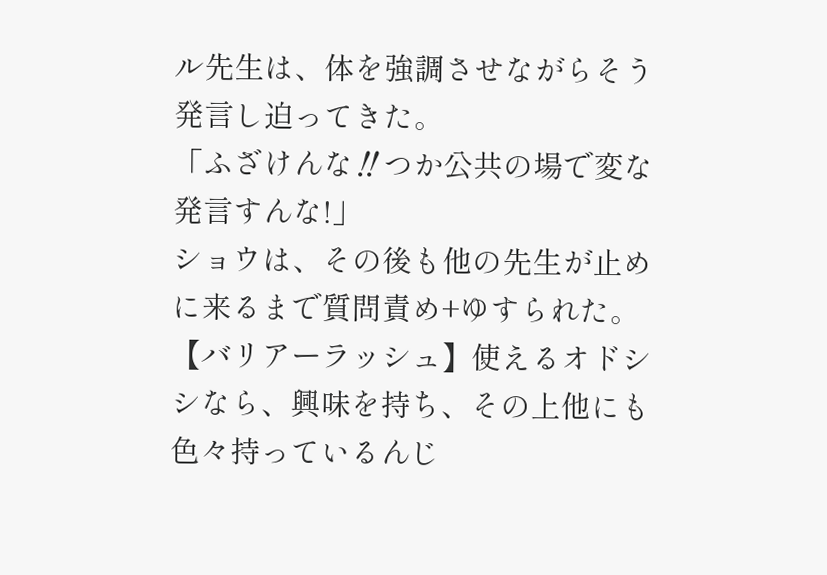ル先生は、体を強調させながらそう発言し迫ってきた。
「ふざけんな‼つか公共の場で変な発言すんな!」
ショウは、その後も他の先生が止めに来るまで質問責め+ゆすられた。
【バリアーラッシュ】使えるオドシシなら、興味を持ち、その上他にも色々持っているんじ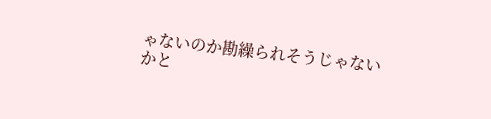ゃないのか勘繰られそうじゃないかと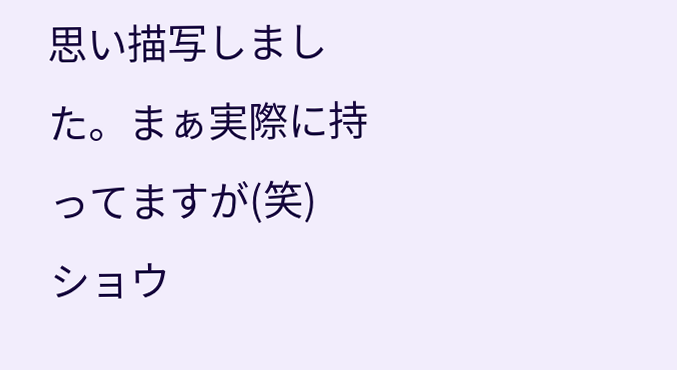思い描写しました。まぁ実際に持ってますが(笑)
ショウ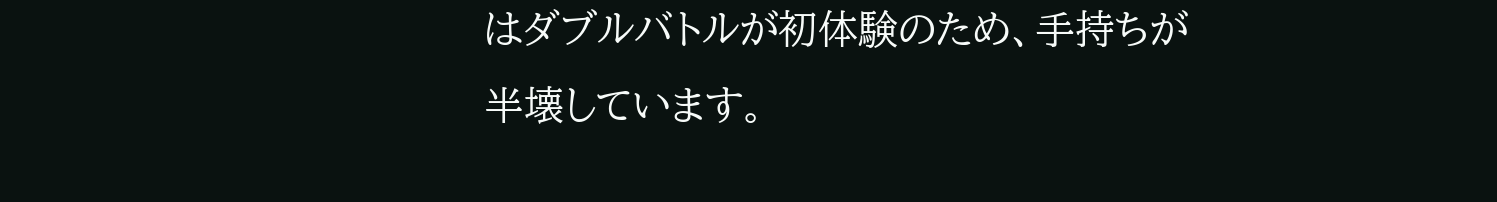はダブルバトルが初体験のため、手持ちが半壊しています。